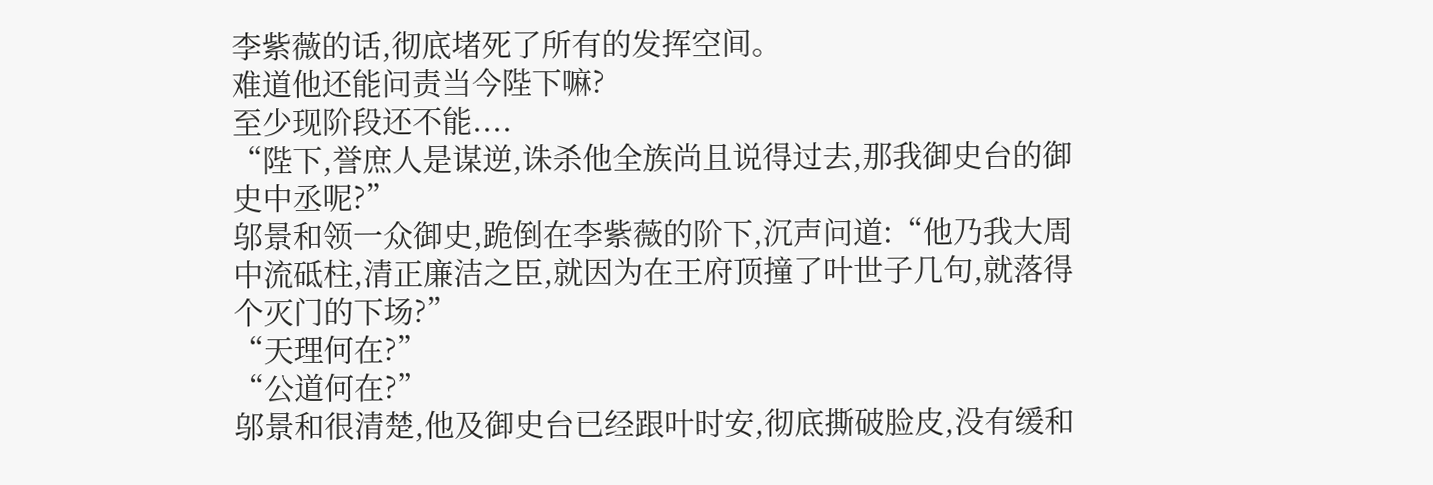李紫薇的话,彻底堵死了所有的发挥空间。
难道他还能问责当今陛下嘛?
至少现阶段还不能....
“陛下,誉庶人是谋逆,诛杀他全族尚且说得过去,那我御史台的御史中丞呢?”
邬景和领一众御史,跪倒在李紫薇的阶下,沉声问道:“他乃我大周中流砥柱,清正廉洁之臣,就因为在王府顶撞了叶世子几句,就落得个灭门的下场?”
“天理何在?”
“公道何在?”
邬景和很清楚,他及御史台已经跟叶时安,彻底撕破脸皮,没有缓和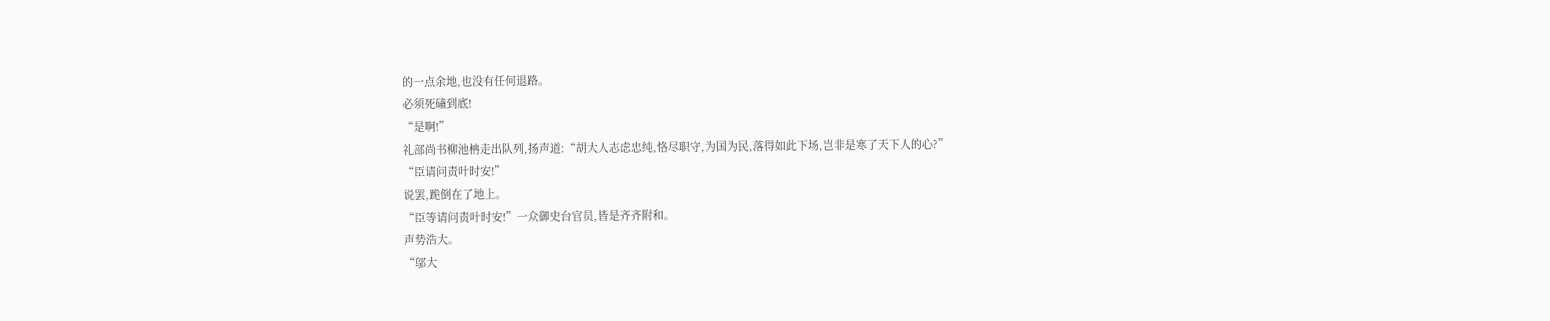的一点余地,也没有任何退路。
必须死磕到底!
“是啊!”
礼部尚书柳池柟走出队列,扬声道:“胡大人志虑忠纯,恪尽职守,为国为民,落得如此下场,岂非是寒了天下人的心?”
“臣请问责叶时安!”
说罢,跪倒在了地上。
“臣等请问责叶时安!”一众御史台官员,皆是齐齐附和。
声势浩大。
“邬大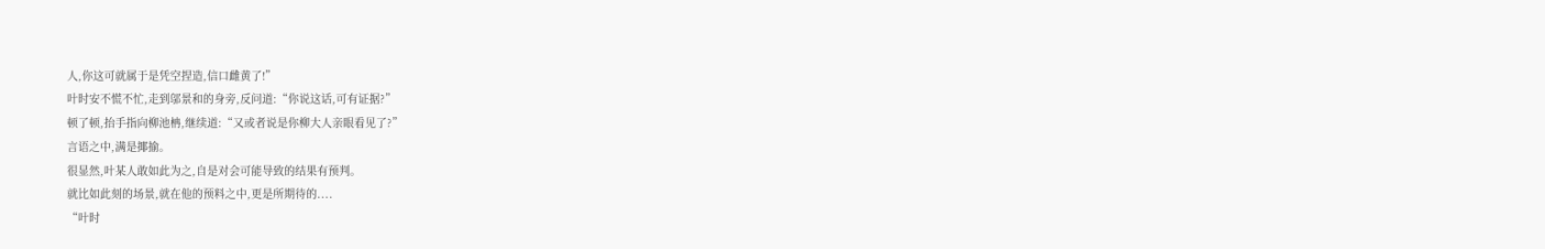人,你这可就属于是凭空捏造,信口雌黄了!”
叶时安不慌不忙,走到邬景和的身旁,反问道:“你说这话,可有证据?”
顿了顿,抬手指向柳池柟,继续道:“又或者说是你柳大人亲眼看见了?”
言语之中,满是揶揄。
很显然,叶某人敢如此为之,自是对会可能导致的结果有预判。
就比如此刻的场景,就在他的预料之中,更是所期待的....
“叶时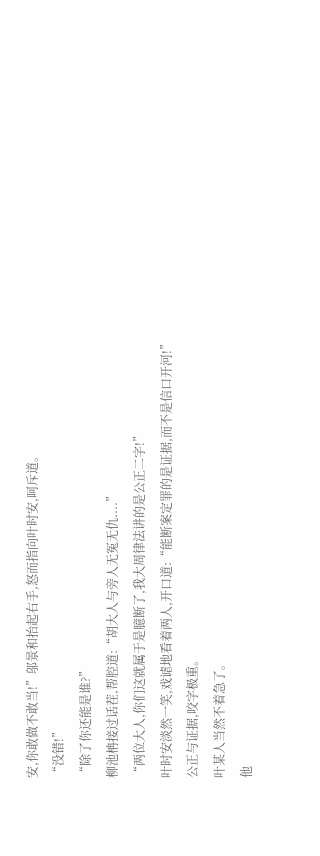安,你敢做不敢当!”邬景和抬起右手,怒而指向叶时安,呵斥道。
“没错!”
“除了你还能是谁?”
柳池柟接过话茬,帮腔道:“胡大人与旁人无冤无仇....”
“两位大人,你们这就属于是臆断了,我大周律法讲的是公正二字!”
叶时安淡然一笑,戏谑地看着两人,开口道:“能断案定罪的是证据,而不是信口开河!”
公正与证据,咬字极重。
叶某人当然不着急了。
他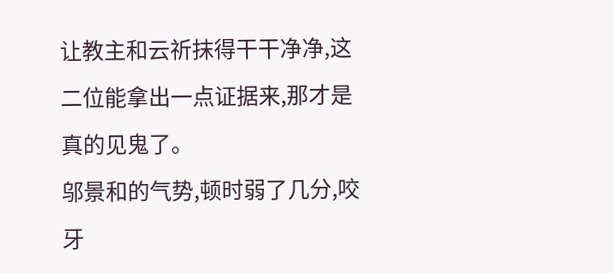让教主和云祈抹得干干净净,这二位能拿出一点证据来,那才是真的见鬼了。
邬景和的气势,顿时弱了几分,咬牙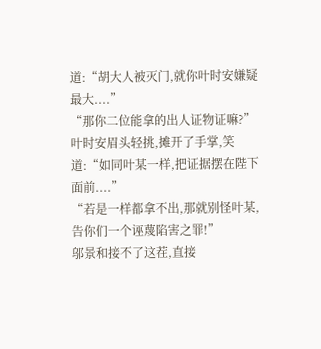道:“胡大人被灭门,就你叶时安嫌疑最大....”
“那你二位能拿的出人证物证嘛?”
叶时安眉头轻挑,摊开了手掌,笑道:“如同叶某一样,把证据摆在陛下面前....”
“若是一样都拿不出,那就别怪叶某,告你们一个诬蔑陷害之罪!”
邬景和接不了这茬,直接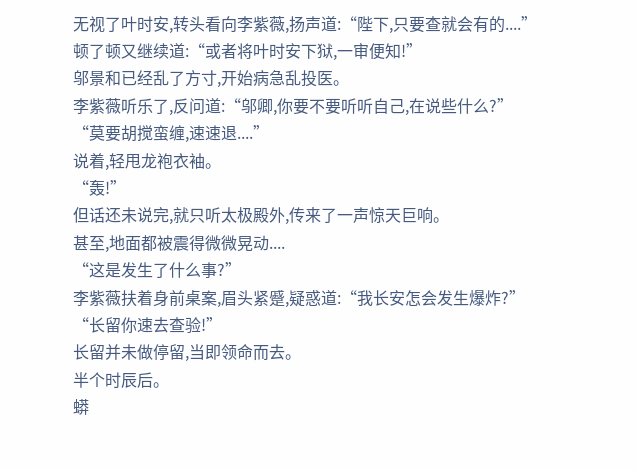无视了叶时安,转头看向李紫薇,扬声道:“陛下,只要查就会有的....”
顿了顿又继续道:“或者将叶时安下狱,一审便知!”
邬景和已经乱了方寸,开始病急乱投医。
李紫薇听乐了,反问道:“邬卿,你要不要听听自己,在说些什么?”
“莫要胡搅蛮缠,速速退....”
说着,轻甩龙袍衣袖。
“轰!”
但话还未说完,就只听太极殿外,传来了一声惊天巨响。
甚至,地面都被震得微微晃动....
“这是发生了什么事?”
李紫薇扶着身前桌案,眉头紧蹙,疑惑道:“我长安怎会发生爆炸?”
“长留你速去查验!”
长留并未做停留,当即领命而去。
半个时辰后。
蟒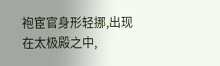袍宦官身形轻挪,出现在太极殿之中,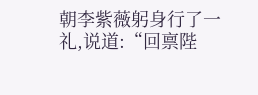朝李紫薇躬身行了一礼,说道:“回禀陛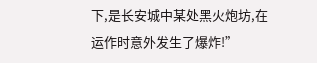下,是长安城中某处黑火炮坊,在运作时意外发生了爆炸!”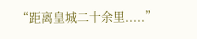“距离皇城二十余里.....”